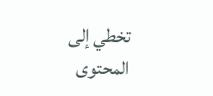تخطي إلى المحتوى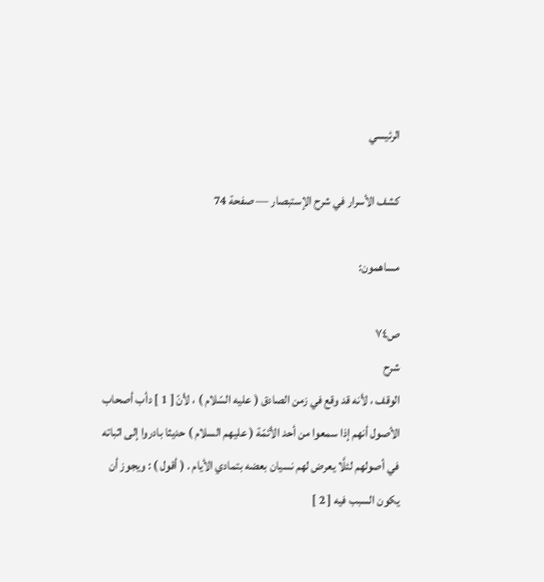الرئيسي

كشف الأسرار في شرح الإستبصار — صفحة 74

مساهمون:

ص٧٤
شرح
الوقف ، لأنه قد وقع في زمن الصادق ( عليه السّلام ) ، لأنّ [ 1 ] دأب أصحاب الأصول أنهم إذا سمعوا من أحد الأئمّة ( عليهم السلام ) حديثا بادروا إلى اثباته في أصولهم لئلَّا يعرض لهم نسيان بعضه بتمادي الأيام . ( أقول ) : ويجوز أن يكون السبب فيه [ 2 ]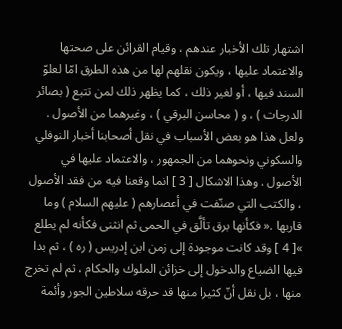اشتهار تلك الأخبار عندهم ، وقيام القرائن على صحتها والاعتماد عليها ، ويكون نقلهم لها من هذه الطرق امّا لعلوّ السند فيها ، أو لغير ذلك ، كما يظهر ذلك لمن تتبع ( بصائر الدرجات ) ، و ( محاسن البرقي ) ، وغيرهما من الأصول . ولعل هذا هو بعض الأسباب في نقل أصحابنا أخبار النوفلي والسكوني ونحوهما من الجمهور ، والاعتماد عليها في الأصول . وهذا الاشكال [ 3 ] انما وقعنا فيه من فقد الأصول ، والكتب التي صنّفت في أعصارهم ( عليهم السلام ) وما قاربها .« فكأنها برق تألَّق في الحمى ثم انثنى فكأنه لم يطلع »[ 4 ] وقد كانت موجودة إلى زمن ابن إدريس ( ره ) ، ثم بدا فيها الضياع والدخول إلى خزائن الملوك والحكام ، ثم لم تخرج منها ، بل نقل أنّ كثيرا منها قد حرقه سلاطين الجور وأئمة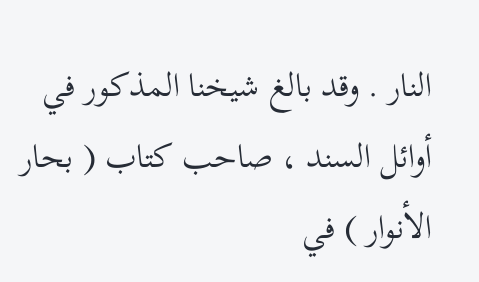النار . وقد بالغ شيخنا المذكور في أوائل السند ، صاحب كتاب ( بحار الأنوار ) في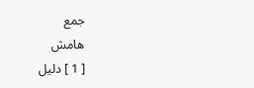جمع
هامش
[ 1 ] دليل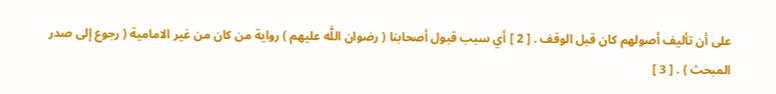على أن تأليف أصولهم كان قبل الوقف . [ 2 ] أي سبب قبول أصحابنا ( رضوان اللَّه عليهم ) رواية من كان من غير الامامية ( رجوع إلى صدر المبحث ) . [ 3 ]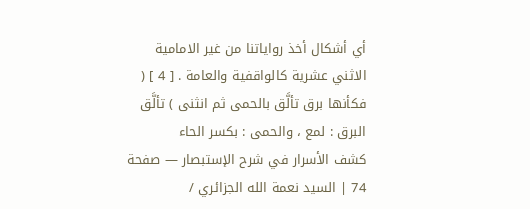أي أشكال أخذ رواياتنا من غير الامامية الاثني عشرية كالواقفية والعامة . [ 4 ] ( فكأنها برق تألَّق بالحمى ثم انثنى ) تألَّق البرق : لمع ، والحمى : بكسر الحاء
كشف الأسرار في شرح الإستبصار — صفحة 74 | السيد نعمة الله الجزائري /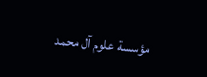مؤسسة علوم آل محمد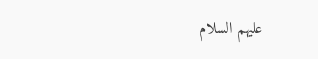عليهم السلام